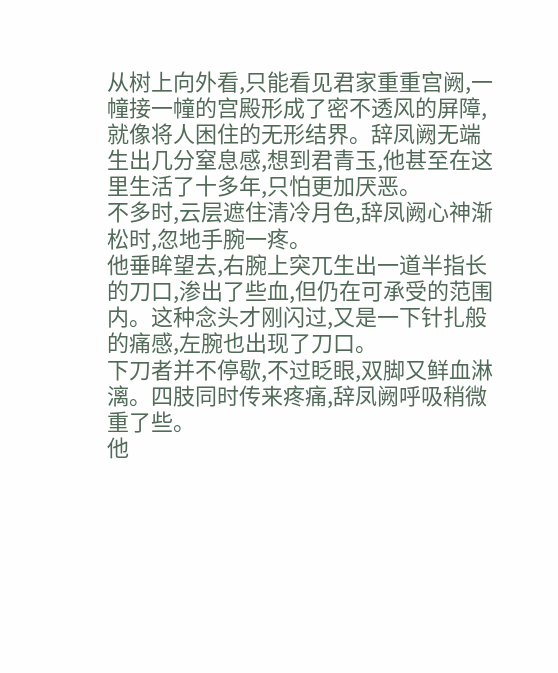从树上向外看,只能看见君家重重宫阙,一幢接一幢的宫殿形成了密不透风的屏障,就像将人困住的无形结界。辞凤阙无端生出几分窒息感,想到君青玉,他甚至在这里生活了十多年,只怕更加厌恶。
不多时,云层遮住清冷月色,辞凤阙心神渐松时,忽地手腕一疼。
他垂眸望去,右腕上突兀生出一道半指长的刀口,渗出了些血,但仍在可承受的范围内。这种念头才刚闪过,又是一下针扎般的痛感,左腕也出现了刀口。
下刀者并不停歇,不过眨眼,双脚又鲜血淋漓。四肢同时传来疼痛,辞凤阙呼吸稍微重了些。
他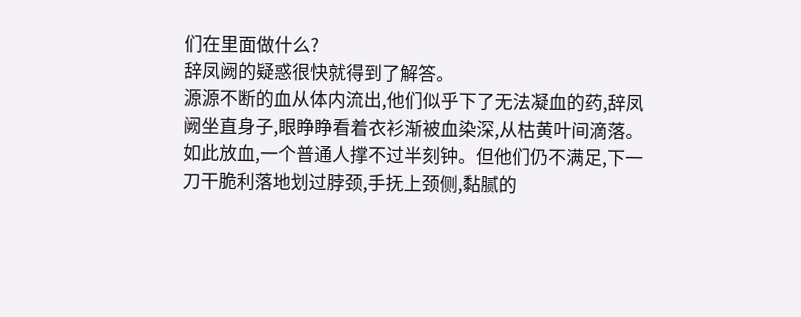们在里面做什么?
辞凤阙的疑惑很快就得到了解答。
源源不断的血从体内流出,他们似乎下了无法凝血的药,辞凤阙坐直身子,眼睁睁看着衣衫渐被血染深,从枯黄叶间滴落。
如此放血,一个普通人撑不过半刻钟。但他们仍不满足,下一刀干脆利落地划过脖颈,手抚上颈侧,黏腻的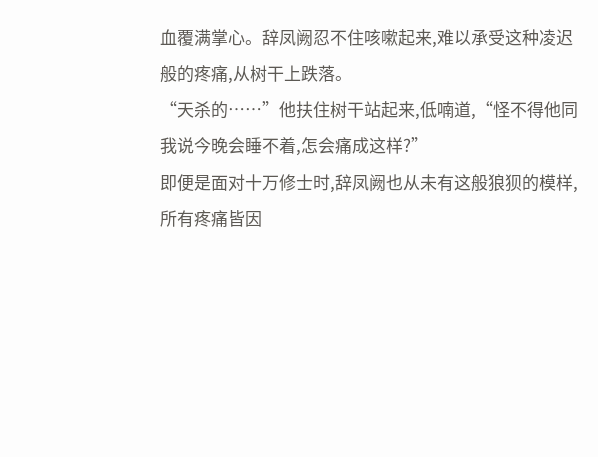血覆满掌心。辞凤阙忍不住咳嗽起来,难以承受这种凌迟般的疼痛,从树干上跌落。
“天杀的……”他扶住树干站起来,低喃道,“怪不得他同我说今晚会睡不着,怎会痛成这样?”
即便是面对十万修士时,辞凤阙也从未有这般狼狈的模样,所有疼痛皆因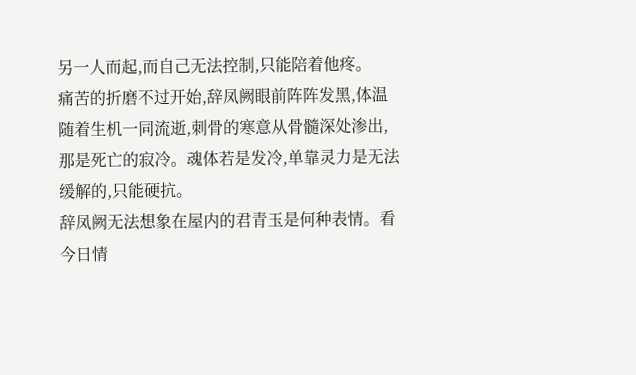另一人而起,而自己无法控制,只能陪着他疼。
痛苦的折磨不过开始,辞凤阙眼前阵阵发黑,体温随着生机一同流逝,刺骨的寒意从骨髓深处渗出,那是死亡的寂冷。魂体若是发冷,单靠灵力是无法缓解的,只能硬抗。
辞凤阙无法想象在屋内的君青玉是何种表情。看今日情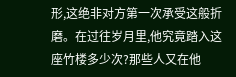形,这绝非对方第一次承受这般折磨。在过往岁月里,他究竟踏入这座竹楼多少次?那些人又在他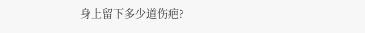身上留下多少道伤疤?